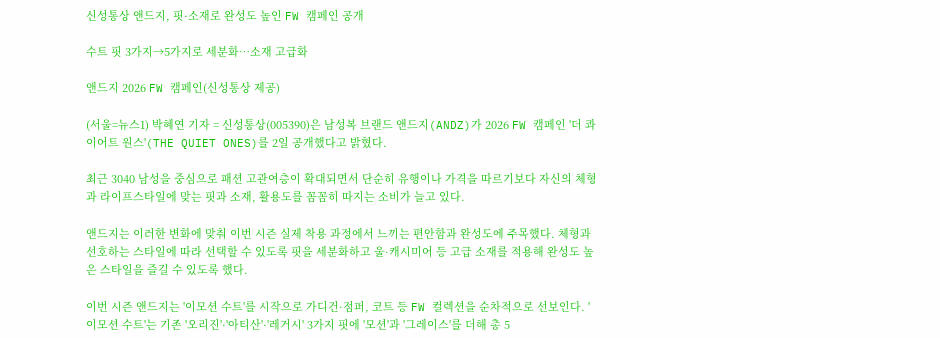신성통상 앤드지, 핏·소재로 완성도 높인 FW 캠페인 공개

수트 핏 3가지→5가지로 세분화…소재 고급화

앤드지 2026 FW 캠페인(신성통상 제공)

(서울=뉴스1) 박혜연 기자 = 신성통상(005390)은 남성복 브랜드 앤드지(ANDZ)가 2026 FW 캠페인 '더 콰이어트 원스'(THE QUIET ONES)를 2일 공개했다고 밝혔다.

최근 3040 남성을 중심으로 패션 고관여층이 확대되면서 단순히 유행이나 가격을 따르기보다 자신의 체형과 라이프스타일에 맞는 핏과 소재, 활용도를 꼼꼼히 따지는 소비가 늘고 있다.

앤드지는 이러한 변화에 맞춰 이번 시즌 실제 착용 과정에서 느끼는 편안함과 완성도에 주목했다. 체형과 선호하는 스타일에 따라 선택할 수 있도록 핏을 세분화하고 울·캐시미어 등 고급 소재를 적용해 완성도 높은 스타일을 즐길 수 있도록 했다.

이번 시즌 앤드지는 '이모션 수트'를 시작으로 가디건·점퍼, 코트 등 FW 컬렉션을 순차적으로 선보인다. '이모션 수트'는 기존 '오리진'·'아티산'·'레거시' 3가지 핏에 '모션'과 '그레이스'를 더해 총 5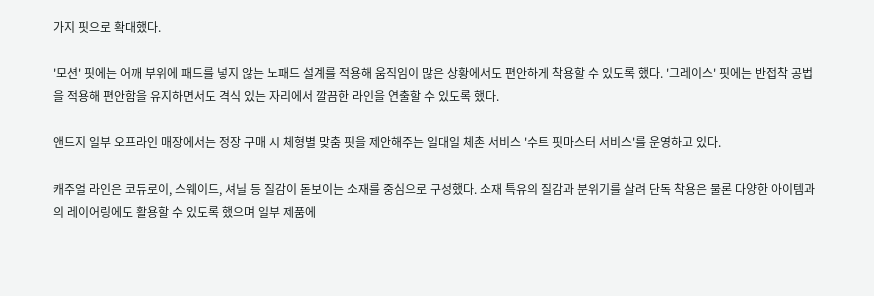가지 핏으로 확대했다.

'모션' 핏에는 어깨 부위에 패드를 넣지 않는 노패드 설계를 적용해 움직임이 많은 상황에서도 편안하게 착용할 수 있도록 했다. '그레이스' 핏에는 반접착 공법을 적용해 편안함을 유지하면서도 격식 있는 자리에서 깔끔한 라인을 연출할 수 있도록 했다.

앤드지 일부 오프라인 매장에서는 정장 구매 시 체형별 맞춤 핏을 제안해주는 일대일 체촌 서비스 '수트 핏마스터 서비스'를 운영하고 있다.

캐주얼 라인은 코듀로이, 스웨이드, 셔닐 등 질감이 돋보이는 소재를 중심으로 구성했다. 소재 특유의 질감과 분위기를 살려 단독 착용은 물론 다양한 아이템과의 레이어링에도 활용할 수 있도록 했으며 일부 제품에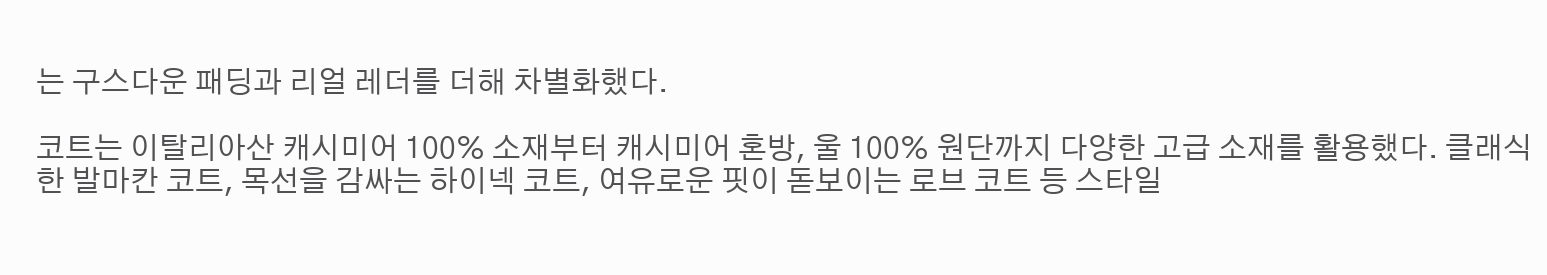는 구스다운 패딩과 리얼 레더를 더해 차별화했다.

코트는 이탈리아산 캐시미어 100% 소재부터 캐시미어 혼방, 울 100% 원단까지 다양한 고급 소재를 활용했다. 클래식한 발마칸 코트, 목선을 감싸는 하이넥 코트, 여유로운 핏이 돋보이는 로브 코트 등 스타일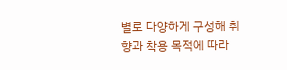별로 다양하게 구성해 취향과 착용 목적에 따라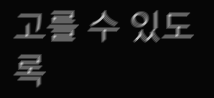고를 수 있도록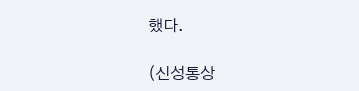했다.

(신성통상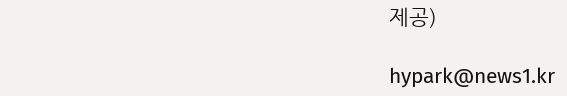제공)

hypark@news1.kr